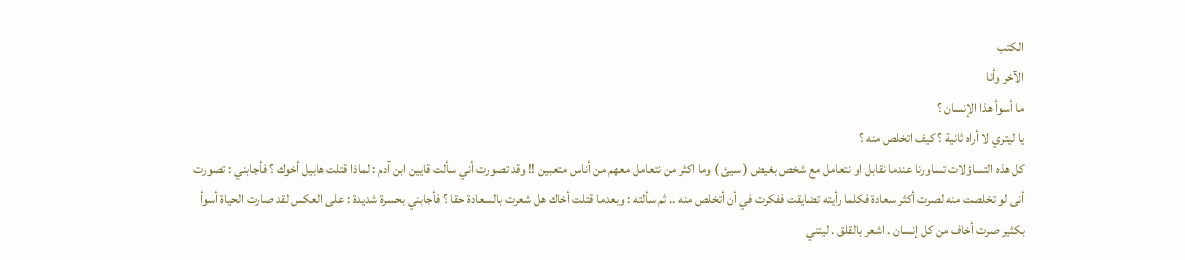الكتب
الآخر وأنا
ما أسوأ هذا الإنسان ؟
يا ليتري لا أراه ثانية ؟ كيف اتخلص منه ؟
كل هذه التساؤلات تساورنا عندما نقابل او نتعامل مع شخص بغيض ( سيئ ) وما اكثر من نتعامل معهم من أناس متعبين !! وقد تصورت أني سألت قايين ابن آدم : لماذا قتلت هابيل أخوك ؟ فأجابني : تصورت أنى لو تخلصت منه لصرت أكثر سعادة فكلما رأيته تضايقت ففكرت في أن أتخلص منه .. ثم سألته : وبعدما قتلت أخاك هل شعرت بالسعادة حقا ؟ فأجابني بحسرة شديدة : على العكس لقد صارت الحياة أسوأ بكثير صرت أخاف من كل إنسان . اشعر بالقلق . ليتني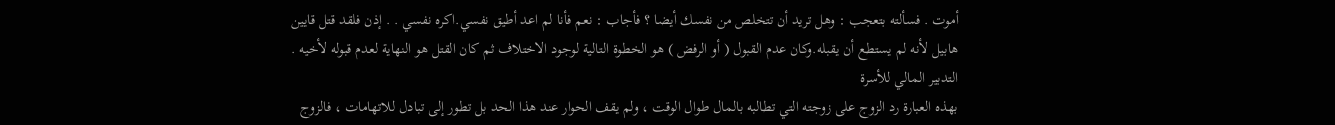أموت . فسألته بتعجب : وهل تريد أن تتخلص من نفسك أيضا ؟ فأجاب : نعم فأنا لم اعد أطيق نفسي.اكره نفسي . . إذن فلقد قتل قايين هابيل لأنه لم يستطع أن يقبله.وكان عدم القبول ( أو الرفض ) هو الخطوة التالية لوجود الاختلاف ثم كان القتل هو النهاية لعدم قبوله لأخيه .
التدبير المالي للأسرة
بهذه العبارة رد الزوج على زوجته التي تطالبه بالمال طوال الوقت ، ولم يقف الحوار عند هذا الحد بل تطور إلى تبادل للاتهامات ، فالزوج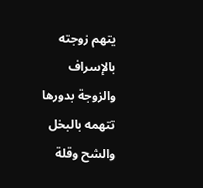يتهم زوجته بالإسراف والزوجة بدورها تتهمه بالبخل والشح وقلة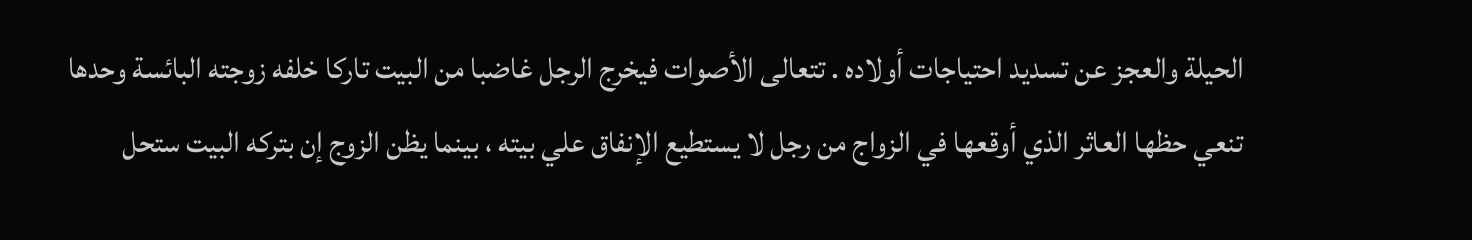الحيلة والعجز عن تسديد احتياجات أولاده . تتعالى الأصوات فيخرج الرجل غاضبا من البيت تاركا خلفه زوجته البائسة وحدها تنعي حظها العاثر الذي أوقعها في الزواج من رجل لا يستطيع الإنفاق علي بيته ، بينما يظن الزوج إن بتركه البيت ستحل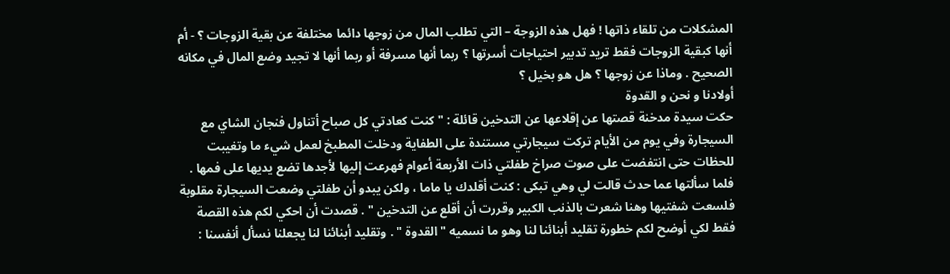المشكلات من تلقاء ذاتها ! فهل هذه الزوجة – التي تطلب المال من زوجها دائما مختلفة عن بقية الزوجات ؟ - أم أنها كبقية الزوجات فقط تريد تدبير احتياجات أسرتها ؟ ربما أنها مسرفة أو ربما أنها لا تجيد وضع المال في مكانه الصحيح . وماذا عن زوجها ؟ هل هو بخيل ؟
أولادنا و نحن و القدوة
حكت سيدة مدخنة قصتها عن إقلاعها عن التدخين قائلة : " كنت كعادتي كل صباح أتناول فنجان الشاي مع السيجارة وفي يوم من الأيام تركت سيجارتي مستندة على الطفاية ودخلت المطبخ لعمل شيء ما وتغيبت للحظات حتى انتفضت على صوت صراخ طفلتي ذات الأربعة أعوام فهرعت إليها لأجدها تضع يديها على فمها . فلما سألتها عما حدث قالت لي وهي تبكى : كنت أقلدك يا ماما ، ولكن يبدو أن طفلتي وضعت السيجارة مقلوبة فلسعت شفتيها وهنا شعرت بالذنب الكبير وقررت أن أقلع عن التدخين " . قصدت أن احكي لكم هذه القصة فقط لكي أوضح لكم خطورة تقليد أبنائنا لنا وهو ما نسميه " القدوة " . وتقليد أبنائنا لنا يجعلنا نسأل أنفسنا :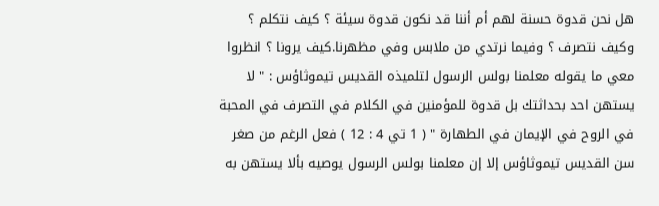هل نحن قدوة حسنة لهم أم أننا قد نكون قدوة سيئة ؟ كيف نتكلم ؟ وكيف نتصرف ؟ وفيما نرتدي من ملابس وفي مظهرنا.كيف يرونا ؟ انظروا معي ما يقوله معلمنا بولس الرسول لتلميذه القديس تيموثاؤس : " لا يستهن احد بحداثتك بل قدوة للمؤمنين في الكلام في التصرف في المحبة في الروح في الإيمان في الطهارة " ( 1 تي 4 : 12 ) فعل الرغم من صغر سن القديس تيموثاؤس إلا إن معلمنا بولس الرسول يوصيه بألا يستهن به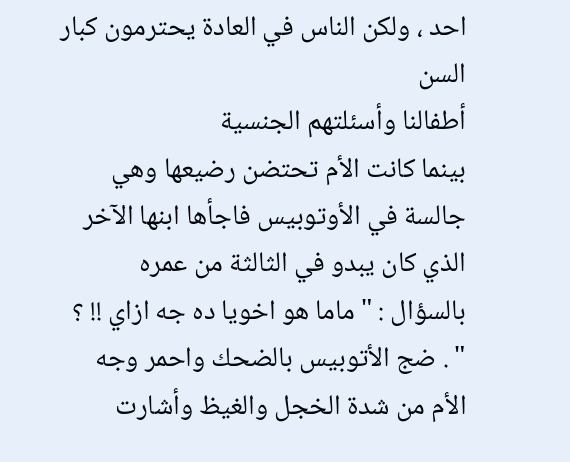احد ، ولكن الناس في العادة يحترمون كبار السن
أطفالنا وأسئلتهم الجنسية
بينما كانت الأم تحتضن رضيعها وهي جالسة في الأوتوبيس فاجأها ابنها الآخر الذي كان يبدو في الثالثة من عمره بالسؤال : " ماما هو اخويا ده جه ازاي !! ؟ " . ضج الأتوبيس بالضحك واحمر وجه الأم من شدة الخجل والغيظ وأشارت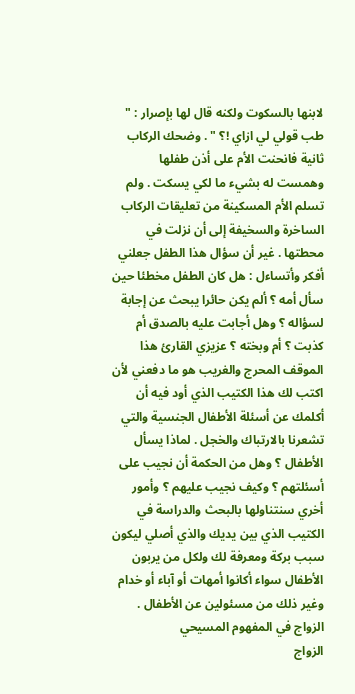لابنها بالسكوت ولكنه قال لها بإصرار : " طب قولي لي ازاي !؟ " . وضحك الركاب ثانية فانحنت الأم على أذن طفلها وهمست له بشيء ما لكي يسكت . ولم تسلم الأم المسكينة من تعليقات الركاب الساخرة والسخيفة إلى أن نزلت في محطتها . غير أن سؤال هذا الطفل جعلني أفكر وأتساءل : هل كان الطفل مخطئا حين سأل أمه ؟ ألم يكن حائرا يبحث عن إجابة لسؤاله ؟ وهل أجابت عليه بالصدق أم كذبت ؟ أم وبخته ؟ عزيزي القارئ هذا الموقف المحرج والغريب هو ما دفعني لأن اكتب لك هذا الكتيب الذي أود فيه أن أكلمك عن أسئلة الأطفال الجنسية والتي تشعرنا بالارتباك والخجل . لماذا يسأل الأطفال ؟ وهل من الحكمة أن نجيب على أسئلتهم ؟ وكيف نجيب عليهم ؟ وأمور أخري سنتناولها بالبحث والدراسة في الكتيب الذي بين يديك والذي أصلي ليكون سبب بركة ومعرفة لك ولكل من يربون الأطفال سواء أكانوا أمهات أو آباء أو خدام وغير ذلك من مسئولين عن الأطفال .
الزواج في المفهوم المسيحي
الزواج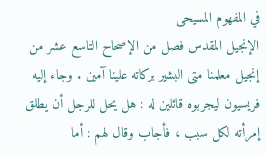في المفهوم المسيحى
الإنجيل المقدس فصل من الإصحاح التاسع عشر من إنجيل معلمنا متى البشير بركاته علينا آمين . وجاء إليه فريسيون ليجربوه قائلين له : هل يحل للرجل أن يطلق إمرأته لكل سبب ، فأجاب وقال لهم : أما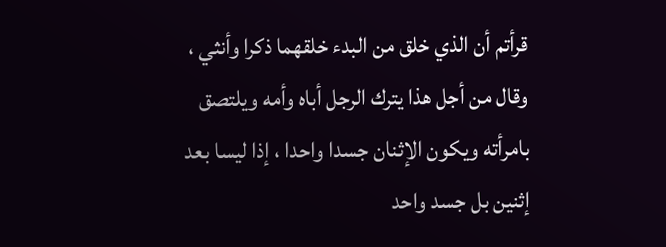قرأتم أن الذي خلق من البدء خلقهما ذكرا وأنثي ، وقال من أجل هذا يترك الرجل أباه وأمه ويلتصق بامرأته ويكون الإثنان جسدا واحدا ، إذا ليسا بعد إثنين بل جسد واحد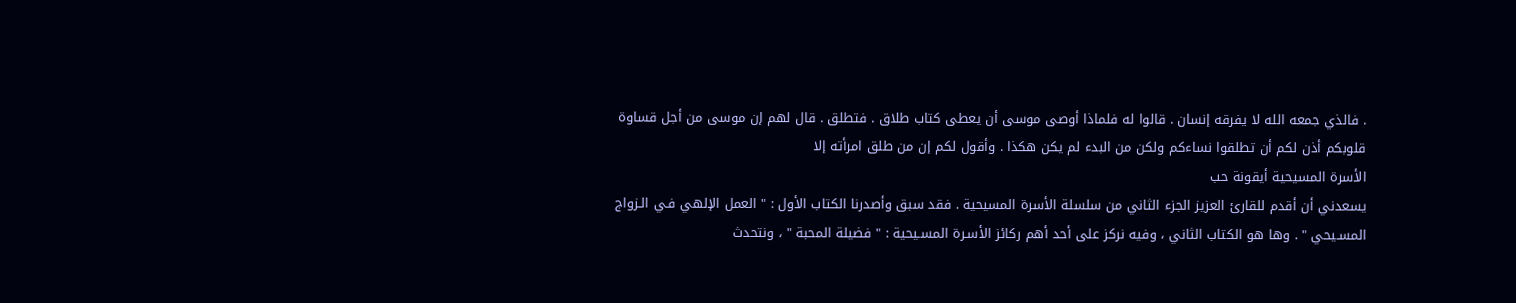. فالذي جمعه الله لا يفرقه إنسان . قالوا له فلماذا أوصى موسى أن يعطى كتاب طلاق . فتطلق . قال لهم إن موسى من أجل قساوة قلوبكم أذن لكم أن تطلقوا نساءكم ولكن من البدء لم يكن هكذا . وأقول لكم إن من طلق امرأته إلا
الأسرة المسيحية أيقونة حب
يسعدني أن أقدم للقارئ العزيز الجزء الثاني من سلسلة الأسرة المسيحية . فقد سبق وأصدرنا الكتاب الأول : " العمل الإلهي فـي الـزواج المسـيحي " . وها هو الكتاب الثاني ، وفيه نركز على أحد أهم ركائز الأسـرة المسـيحية : " فضيلة المحبة " ، ونتحدث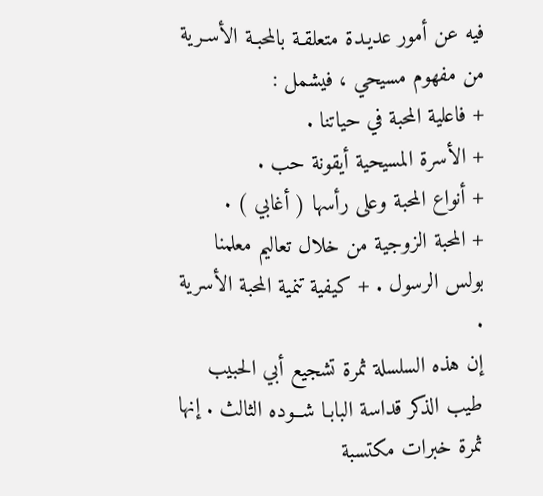فيه عن أمور عديـدة متعلقـة بالمحبـة الأسـرية من مفهوم مسيحي ، فيشمل :
+ فاعلية المحبة في حياتنا .
+ الأسرة المسيحية أيقونة حب .
+ أنواع المحبة وعلى رأسها ( أغابي ) .
+ المحبة الزوجية من خلال تعاليم معلمنا بولس الرسول . + كيفية تنمية المحبة الأسرية .
إن هذه السلسلة ثمرة تشجيع أبي الحبيب طيب الذكر قداسة البابـا شــوده الثالث . إنها ثمرة خبرات مكتسبة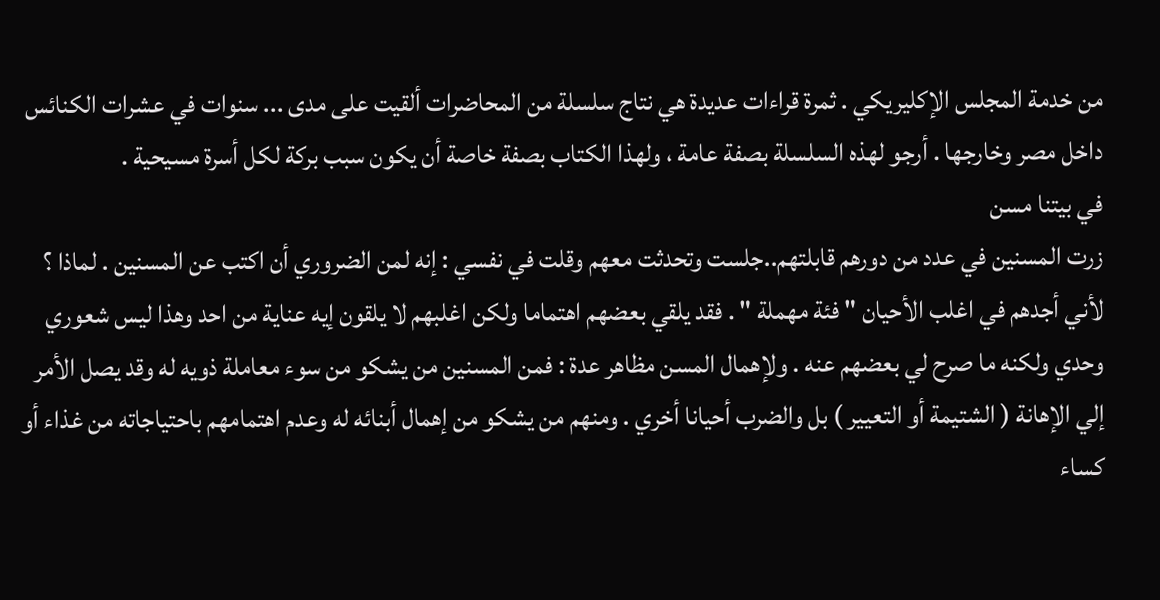من خدمة المجلس الإكليريكي . ثمرة قراءات عديدة هي نتاج سلسلة من المحاضرات ألقيت على مدى ... سنوات في عشرات الكنائس داخل مصر وخارجها . أرجو لهذه السلسلة بصفة عامة ، ولهذا الكتاب بصفة خاصة أن يكون سبب بركة لكل أسرة مسيحية .
في بيتنا مسن
زرت المسنين في عدد من دورهم قابلتهم..جلست وتحدثت معهم وقلت في نفسي : إنه لمن الضروري أن اكتب عن المسنين . لماذا ؟ لأني أجدهم في اغلب الأحيان " فئة مهملة " . فقد يلقي بعضهم اهتماما ولكن اغلبهم لا يلقون إيه عناية من احد وهذا ليس شعوري وحدي ولكنه ما صرح لي بعضهم عنه . ولإهمال المسن مظاهر عدة : فمن المسنين من يشكو من سوء معاملة ذويه له وقد يصل الأمر إلي الإهانة ( الشتيمة أو التعيير ) بل والضرب أحيانا أخري . ومنهم من يشكو من إهمال أبنائه له وعدم اهتمامهم باحتياجاته من غذاء أو كساء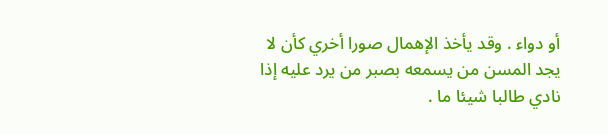أو دواء . وقد يأخذ الإهمال صورا أخري كأن لا يجد المسن من يسمعه بصبر من يرد عليه إذا نادي طالبا شيئا ما .